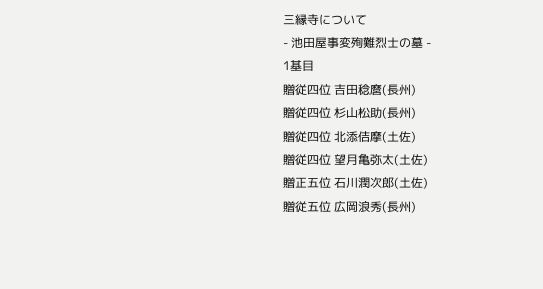三縁寺について
- 池田屋事変殉難烈士の墓 -
1基目
贈従四位 吉田稔麿(長州)
贈従四位 杉山松助(長州)
贈従四位 北添佶摩(土佐)
贈従四位 望月亀弥太(土佐)
贈正五位 石川潤次郎(土佐)
贈従五位 広岡浪秀(長州)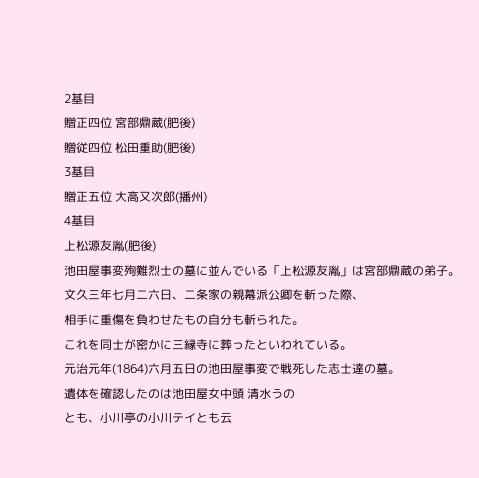2基目
贈正四位 宮部鼎蔵(肥後)
贈従四位 松田重助(肥後)
3基目
贈正五位 大高又次郎(播州)
4基目
上松源友胤(肥後)
池田屋事変殉難烈士の墓に並んでいる「上松源友胤」は宮部鼎蔵の弟子。
文久三年七月二六日、二条家の親幕派公卿を斬った際、
相手に重傷を負わせたもの自分も斬られた。
これを同士が密かに三縁寺に葬ったといわれている。
元治元年(1864)六月五日の池田屋事変で戦死した志士達の墓。
遺体を確認したのは池田屋女中頭 清水うの
とも、小川亭の小川テイとも云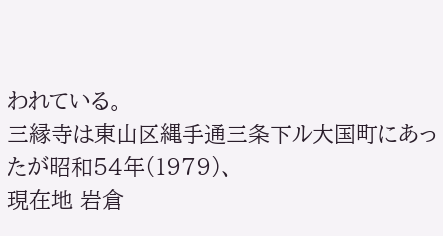われている。
三縁寺は東山区縄手通三条下ル大国町にあったが昭和54年(1979)、
現在地 岩倉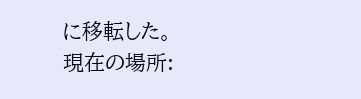に移転した。
現在の場所: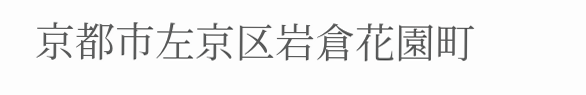京都市左京区岩倉花園町